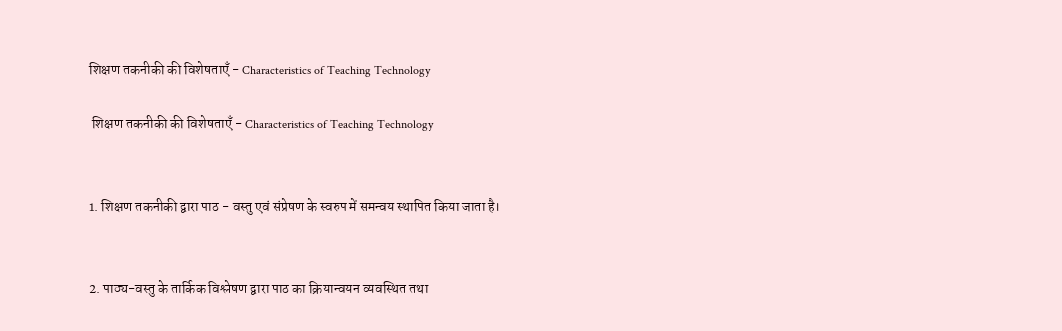शिक्षण तकनीकी की विशेषताएँ - Characteristics of Teaching Technology

 शिक्षण तकनीकी की विशेषताएँ - Characteristics of Teaching Technology


1. शिक्षण तकनीकी द्वारा पाठ - वस्तु एवं संप्रेषण के स्वरुप में समन्वय स्थापित किया जाता है।


2. पाठ्य-वस्तु के तार्किक विश्लेषण द्वारा पाठ का क्रियान्वयन व्यवस्थित तथा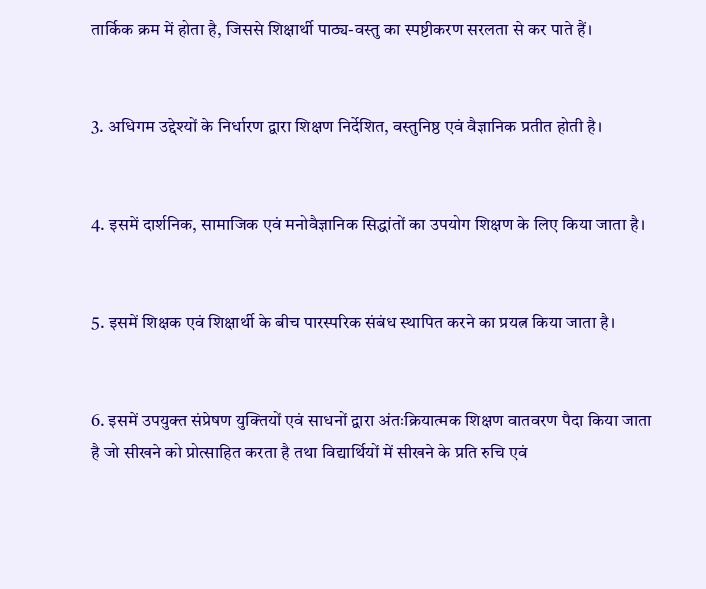तार्किक क्रम में होता है, जिससे शिक्षार्थी पाठ्य-वस्तु का स्पष्टीकरण सरलता से कर पाते हैं।


3. अधिगम उद्देश्यों के निर्धारण द्वारा शिक्षण निर्देशित, वस्तुनिष्ठ एवं वैज्ञानिक प्रतीत होती है।


4. इसमें दार्शनिक, सामाजिक एवं मनोवैज्ञानिक सिद्धांतों का उपयोग शिक्षण के लिए किया जाता है।


5. इसमें शिक्षक एवं शिक्षार्थी के बीच पारस्परिक संबंध स्थापित करने का प्रयत्न किया जाता है।


6. इसमें उपयुक्त संप्रेषण युक्तियों एवं साधनों द्वारा अंतःक्रियात्मक शिक्षण वातवरण पैदा किया जाता है जो सीखने को प्रोत्साहित करता है तथा विद्यार्थियों में सीखने के प्रति रुचि एवं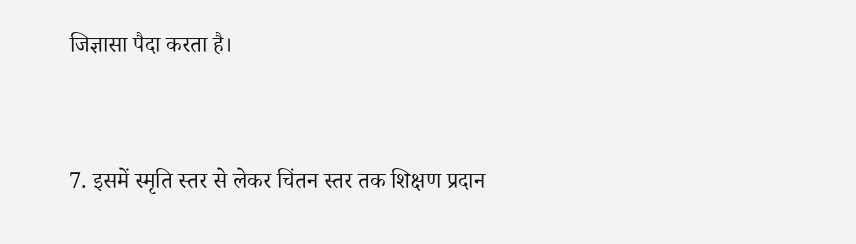जिज्ञासा पैदा करता है।


7. इसमें स्मृति स्तर से लेकर चिंतन स्तर तक शिक्षण प्रदान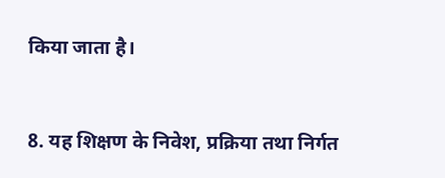किया जाता है।


8. यह शिक्षण के निवेश, प्रक्रिया तथा निर्गत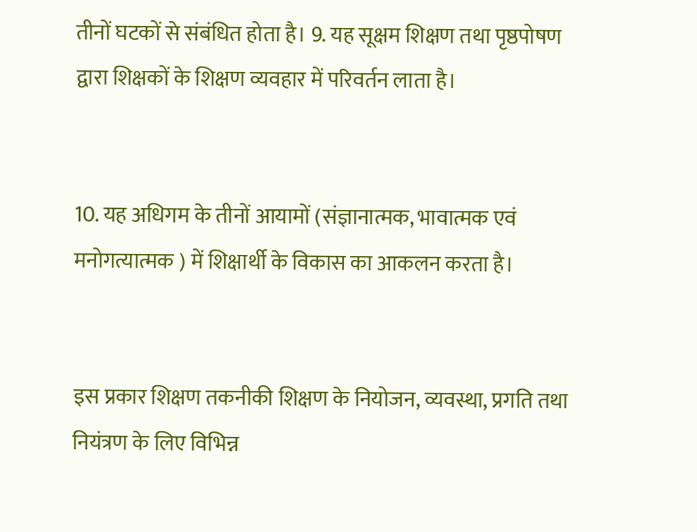तीनों घटकों से संबंधित होता है। 9. यह सूक्षम शिक्षण तथा पृष्ठपोषण द्वारा शिक्षकों के शिक्षण व्यवहार में परिवर्तन लाता है।


10. यह अधिगम के तीनों आयामों (संज्ञानात्मक, भावात्मक एवं मनोगत्यात्मक ) में शिक्षार्थी के विकास का आकलन करता है।


इस प्रकार शिक्षण तकनीकी शिक्षण के नियोजन, व्यवस्था, प्रगति तथा नियंत्रण के लिए विभिन्न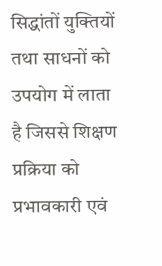सिद्धांतों युक्तियों तथा साधनों को उपयोग में लाता है जिससे शिक्षण प्रक्रिया को प्रभावकारी एवं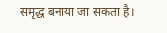समृद्ध बनाया जा सकता है।